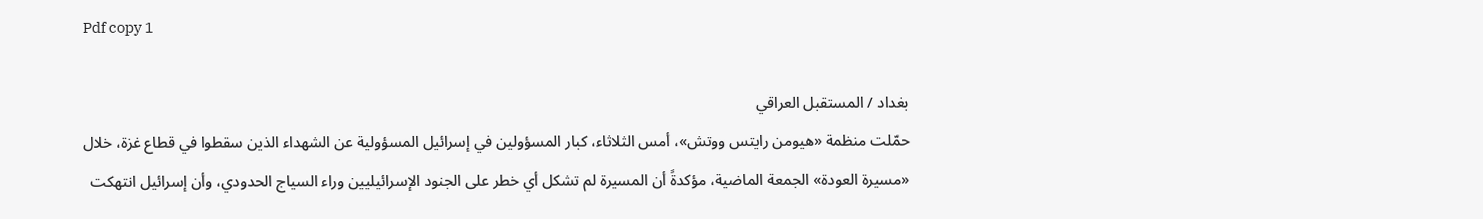Pdf copy 1

بغداد / المستقبل العراقي
حمّلت منظمة «هيومن رايتس ووتش»، أمس الثلاثاء، كبار المسؤولين في إسرائيل المسؤولية عن الشهداء الذين سقطوا في قطاع غزة، خلال «مسيرة العودة» الجمعة الماضية، مؤكدةً أن المسيرة لم تشكل أي خطر على الجنود الإسرائيليين وراء السياج الحدودي، وأن إسرائيل انتهكت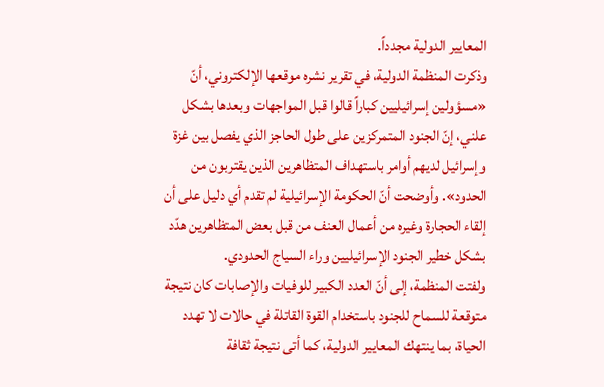المعايير الدولية مجدداً.
وذكرت المنظمة الدولية، في تقرير نشره موقعها الإلكتروني، أنّ «مسؤولين إسرائيليين كباراً قالوا قبل المواجهات وبعدها بشكل علني، إنّ الجنود المتمركزين على طول الحاجز الذي يفصل بين غزة وإسرائيل لديهم أوامر باستهداف المتظاهرين الذين يقتربون من الحدود». وأوضحت أنّ الحكومة الإسرائيلية لم تقدم أي دليل على أن إلقاء الحجارة وغيره من أعمال العنف من قبل بعض المتظاهرين هدّد بشكل خطير الجنود الإسرائيليين وراء السياج الحدودي.
ولفتت المنظمة، إلى أنّ العدد الكبير للوفيات والإصابات كان نتيجة متوقعة للسماح للجنود باستخدام القوة القاتلة في حالات لا تهدد الحياة، بما ينتهك المعايير الدولية، كما أتى نتيجة ثقافة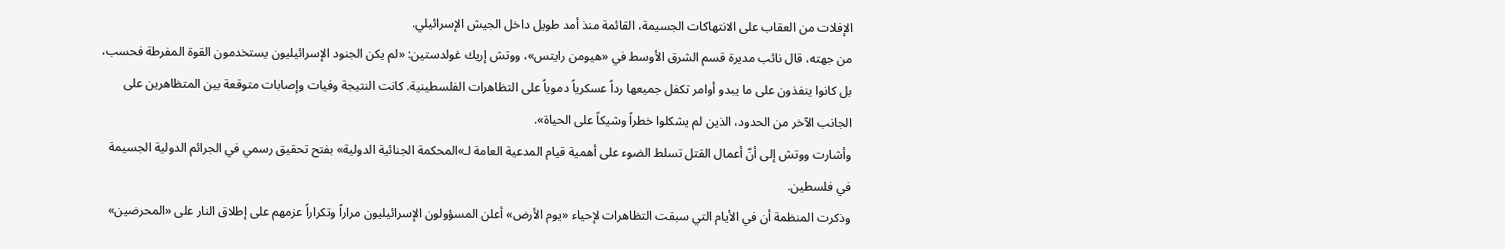الإفلات من العقاب على الانتهاكات الجسيمة، القائمة منذ أمد طويل داخل الجيش الإسرائيلي.
من جهته، قال نائب مديرة قسم الشرق الأوسط في «هيومن رايتس»، ووتش إريك غولدستين: «لم يكن الجنود الإسرائيليون يستخدمون القوة المفرطة فحسب، بل كانوا ينفذون على ما يبدو أوامر تكفل جميعها رداً عسكرياً دموياً على التظاهرات الفلسطينية. كانت النتيجة وفيات وإصابات متوقعة بين المتظاهرين على الجانب الآخر من الحدود، الذين لم يشكلوا خطراً وشيكاً على الحياة».
وأشارت ووتش إلى أنّ أعمال القتل تسلط الضوء على أهمية قيام المدعية العامة لـ»المحكمة الجنائية الدولية» بفتح تحقيق رسمي في الجرائم الدولية الجسيمة في فلسطين.
وذكرت المنظمة أن في الأيام التي سبقت التظاهرات لإحياء «يوم الأرض» أعلن المسؤولون الإسرائيليون مراراً وتكراراً عزمهم على إطلاق النار على «المحرضين»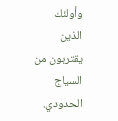وأولئك الذين يقتربون من السياج الحدودي.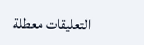التعليقات معطلة